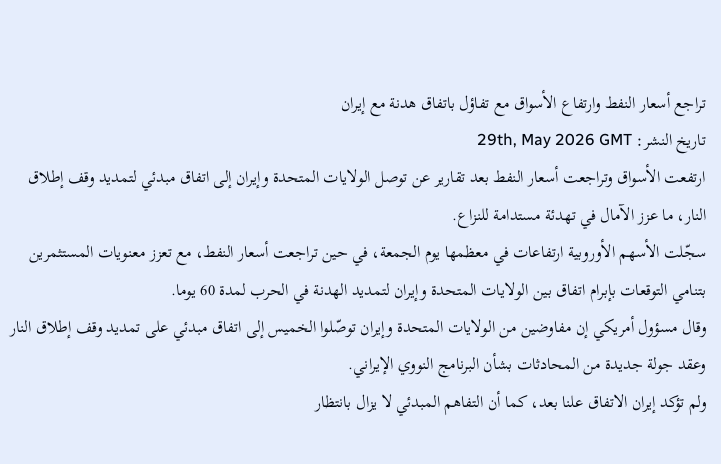تراجع أسعار النفط وارتفاع الأسواق مع تفاؤل باتفاق هدنة مع إيران
تاريخ النشر: 29th, May 2026 GMT
ارتفعت الأسواق وتراجعت أسعار النفط بعد تقارير عن توصل الولايات المتحدة وإيران إلى اتفاق مبدئي لتمديد وقف إطلاق النار، ما عزز الآمال في تهدئة مستدامة للنزاع.
سجّلت الأسهم الأوروبية ارتفاعات في معظمها يوم الجمعة، في حين تراجعت أسعار النفط، مع تعزز معنويات المستثمرين بتنامي التوقعات بإبرام اتفاق بين الولايات المتحدة وإيران لتمديد الهدنة في الحرب لمدة 60 يوما.
وقال مسؤول أمريكي إن مفاوضين من الولايات المتحدة وإيران توصّلوا الخميس إلى اتفاق مبدئي على تمديد وقف إطلاق النار وعقد جولة جديدة من المحادثات بشأن البرنامج النووي الإيراني.
ولم تؤكد إيران الاتفاق علنا بعد، كما أن التفاهم المبدئي لا يزال بانتظار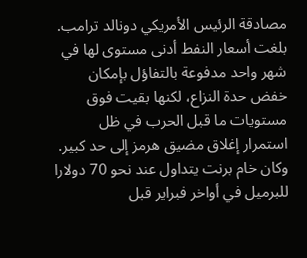مصادقة الرئيس الأمريكي دونالد ترامب.
بلغت أسعار النفط أدنى مستوى لها في شهر واحد مدفوعة بالتفاؤل بإمكان خفض حدة النزاع، لكنها بقيت فوق مستويات ما قبل الحرب في ظل استمرار إغلاق مضيق هرمز إلى حد كبير. وكان خام برنت يتداول عند نحو 70 دولارا للبرميل في أواخر فبراير قبل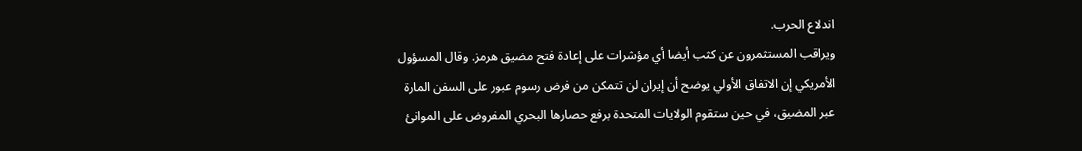اندلاع الحرب.
ويراقب المستثمرون عن كثب أيضا أي مؤشرات على إعادة فتح مضيق هرمز. وقال المسؤول الأمريكي إن الاتفاق الأولي يوضح أن إيران لن تتمكن من فرض رسوم عبور على السفن المارة عبر المضيق، في حين ستقوم الولايات المتحدة برفع حصارها البحري المفروض على الموانئ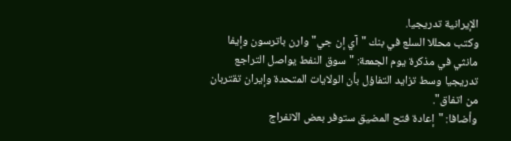الإيرانية تدريجيا.
وكتب محللا السلع في بنك "آي إن جي" وارن باترسون وإيفا مانثي في مذكرة يوم الجمعة: "سوق النفط يواصل التراجع تدريجيا وسط تزايد التفاؤل بأن الولايات المتحدة وإيران تقتربان من اتفاق".
وأضافا: "إعادة فتح المضيق ستوفر بعض الانفراج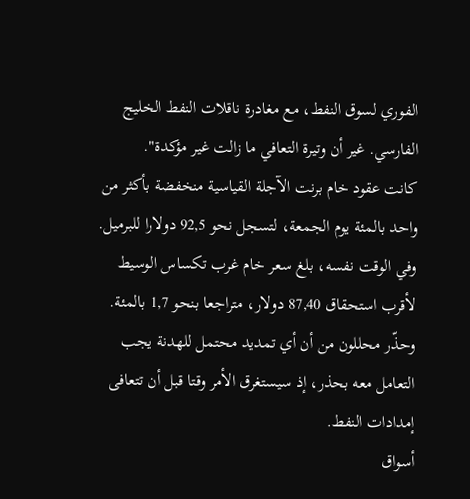الفوري لسوق النفط، مع مغادرة ناقلات النفط الخليج الفارسي. غير أن وتيرة التعافي ما زالت غير مؤكدة".
كانت عقود خام برنت الآجلة القياسية منخفضة بأكثر من واحد بالمئة يوم الجمعة، لتسجل نحو 92,5 دولارا للبرميل. وفي الوقت نفسه، بلغ سعر خام غرب تكساس الوسيط لأقرب استحقاق 87,40 دولار، متراجعا بنحو 1,7 بالمئة.
وحذّر محللون من أن أي تمديد محتمل للهدنة يجب التعامل معه بحذر، إذ سيستغرق الأمر وقتا قبل أن تتعافى إمدادات النفط.
أسواق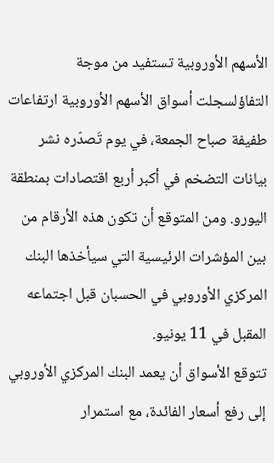الأسهم الأوروبية تستفيد من موجة التفاؤلسجلت أسواق الأسهم الأوروبية ارتفاعات طفيفة صباح الجمعة، في يوم تَصدّره نشر بيانات التضخم في أكبر أربع اقتصادات بمنطقة اليورو. ومن المتوقع أن تكون هذه الأرقام من بين المؤشرات الرئيسية التي سيأخذها البنك المركزي الأوروبي في الحسبان قبل اجتماعه المقبل في 11 يونيو.
تتوقع الأسواق أن يعمد البنك المركزي الأوروبي إلى رفع أسعار الفائدة، مع استمرار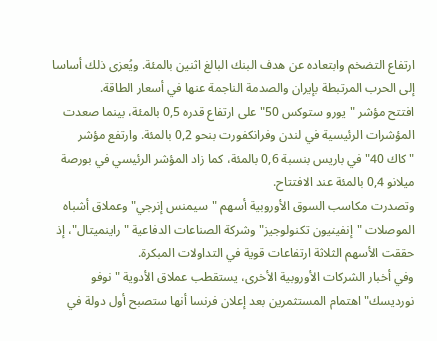ارتفاع التضخم وابتعاده عن هدف البنك البالغ اثنين بالمئة. ويُعزى ذلك أساسا إلى الحرب المرتبطة بإيران والصدمة الناجمة عنها في أسعار الطاقة.
افتتح مؤشر "يورو ستوكس 50" على ارتفاع قدره 0,5 بالمئة، بينما صعدت المؤشرات الرئيسية في لندن وفرانكفورت بنحو 0,2 بالمئة. وارتفع مؤشر "كاك 40" في باريس بنسبة 0,6 بالمئة، كما زاد المؤشر الرئيسي في بورصة ميلانو 0,4 بالمئة عند الافتتاح.
وتصدرت مكاسب السوق الأوروبية أسهم "سيمنس إنرجي" وعملاق أشباه الموصلات "إنفينيون تكنولوجيز" وشركة الصناعات الدفاعية "راينميتال"، إذ حققت الأسهم الثلاثة ارتفاعات قوية في التداولات المبكرة.
وفي أخبار الشركات الأوروبية الأخرى، يستقطب عملاق الأدوية "نوفو نورديسك" اهتمام المستثمرين بعد إعلان فرنسا أنها ستصبح أول دولة في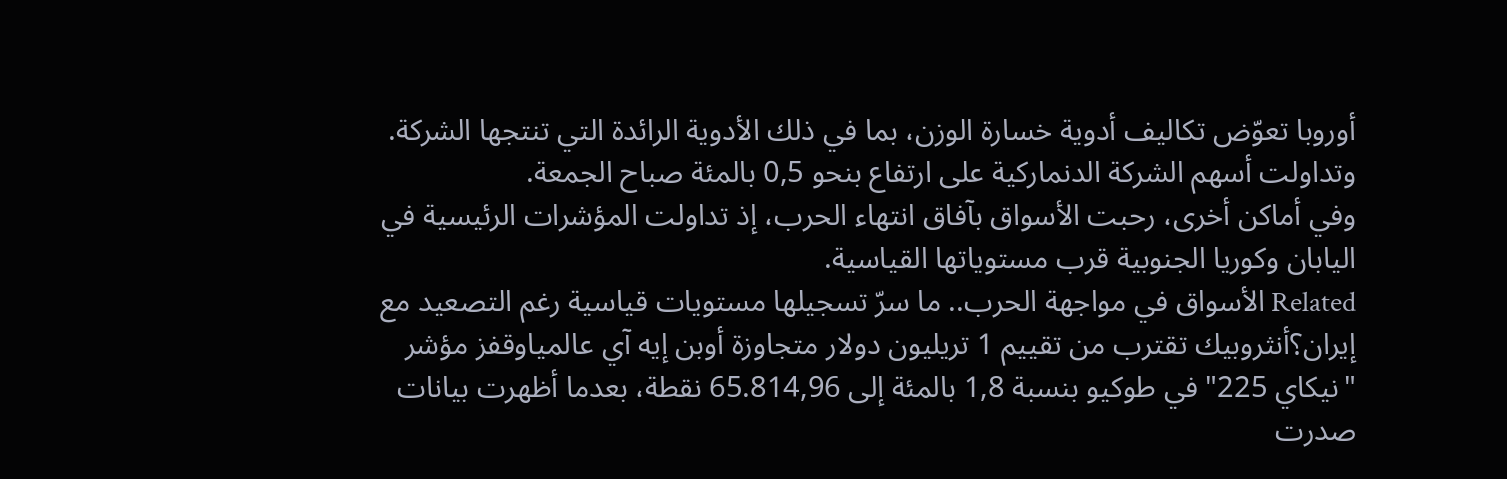أوروبا تعوّض تكاليف أدوية خسارة الوزن، بما في ذلك الأدوية الرائدة التي تنتجها الشركة.
وتداولت أسهم الشركة الدنماركية على ارتفاع بنحو 0,5 بالمئة صباح الجمعة.
وفي أماكن أخرى، رحبت الأسواق بآفاق انتهاء الحرب، إذ تداولت المؤشرات الرئيسية في اليابان وكوريا الجنوبية قرب مستوياتها القياسية.
Related الأسواق في مواجهة الحرب.. ما سرّ تسجيلها مستويات قياسية رغم التصعيد مع إيران؟أنثروبيك تقترب من تقييم 1 تريليون دولار متجاوزة أوبن إيه آي عالمياوقفز مؤشر "نيكاي 225" في طوكيو بنسبة 1,8 بالمئة إلى 65.814,96 نقطة، بعدما أظهرت بيانات صدرت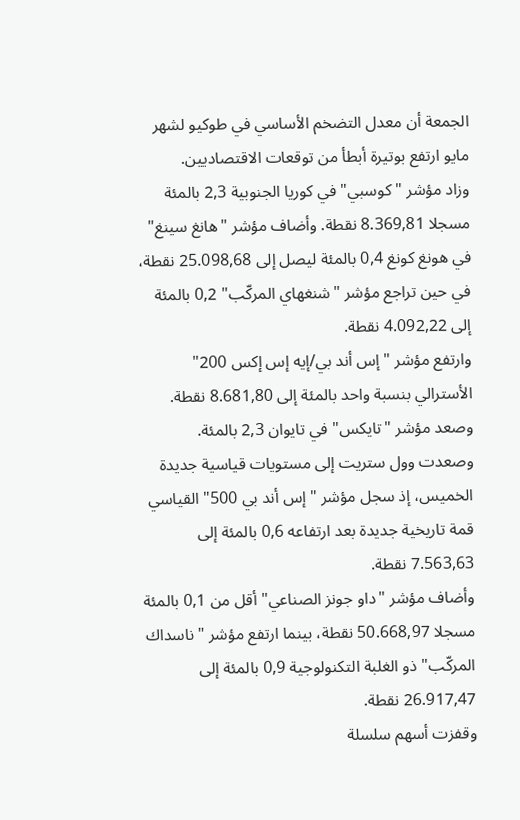الجمعة أن معدل التضخم الأساسي في طوكيو لشهر مايو ارتفع بوتيرة أبطأ من توقعات الاقتصاديين.
وزاد مؤشر "كوسبي" في كوريا الجنوبية 2,3 بالمئة مسجلا 8.369,81 نقطة. وأضاف مؤشر "هانغ سينغ" في هونغ كونغ 0,4 بالمئة ليصل إلى 25.098,68 نقطة، في حين تراجع مؤشر "شنغهاي المركّب" 0,2 بالمئة إلى 4.092,22 نقطة.
وارتفع مؤشر "إس أند بي/إيه إس إكس 200" الأسترالي بنسبة واحد بالمئة إلى 8.681,80 نقطة. وصعد مؤشر "تايكس" في تايوان 2,3 بالمئة.
وصعدت وول ستريت إلى مستويات قياسية جديدة الخميس، إذ سجل مؤشر "إس أند بي 500" القياسي قمة تاريخية جديدة بعد ارتفاعه 0,6 بالمئة إلى 7.563,63 نقطة.
وأضاف مؤشر "داو جونز الصناعي" أقل من 0,1 بالمئة مسجلا 50.668,97 نقطة، بينما ارتفع مؤشر "ناسداك المركّب" ذو الغلبة التكنولوجية 0,9 بالمئة إلى 26.917,47 نقطة.
وقفزت أسهم سلسلة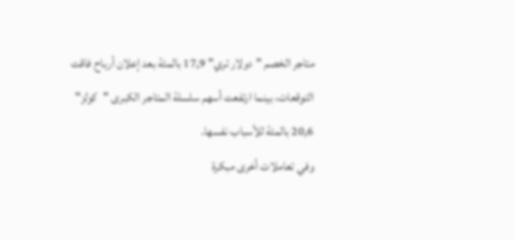متاجر الخصم "دولار تري" 17,9 بالمئة بعد إعلان أرباح فاقت التوقعات، بينما ارتفعت أسهم سلسلة المتاجر الكبرى "كولز" 20,6 بالمئة للأسباب نفسها.
وفي تعاملات أخرى مبكرة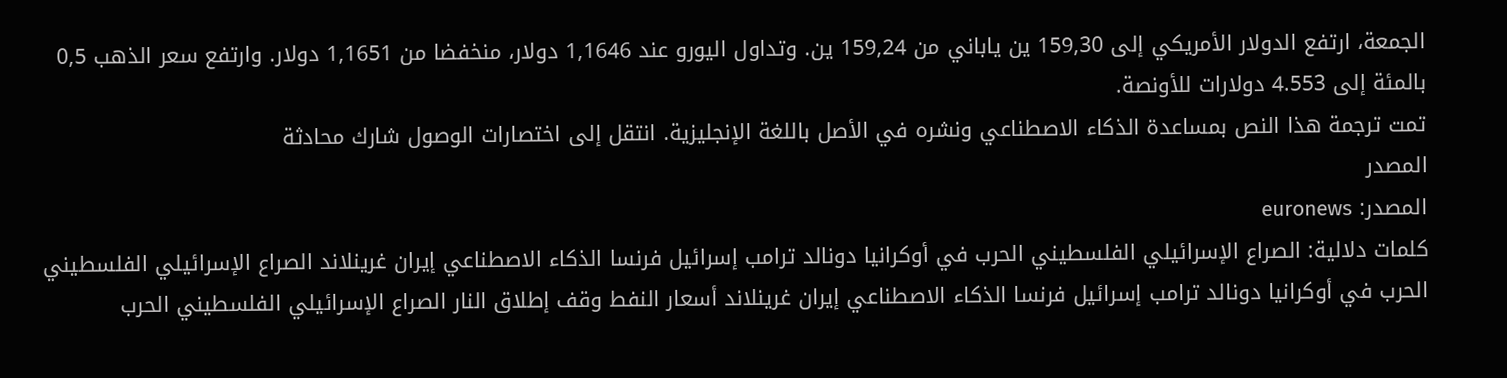الجمعة، ارتفع الدولار الأمريكي إلى 159,30 ين ياباني من 159,24 ين. وتداول اليورو عند 1,1646 دولار، منخفضا من 1,1651 دولار. وارتفع سعر الذهب 0,5 بالمئة إلى 4.553 دولارات للأونصة.
تمت ترجمة هذا النص بمساعدة الذكاء الاصطناعي ونشره في الأصل باللغة الإنجليزية. انتقل إلى اختصارات الوصول شارك محادثة
المصدر
المصدر: euronews
كلمات دلالية: الصراع الإسرائيلي الفلسطيني الحرب في أوكرانيا دونالد ترامب إسرائيل فرنسا الذكاء الاصطناعي إيران غرينلاند الصراع الإسرائيلي الفلسطيني الحرب في أوكرانيا دونالد ترامب إسرائيل فرنسا الذكاء الاصطناعي إيران غرينلاند أسعار النفط وقف إطلاق النار الصراع الإسرائيلي الفلسطيني الحرب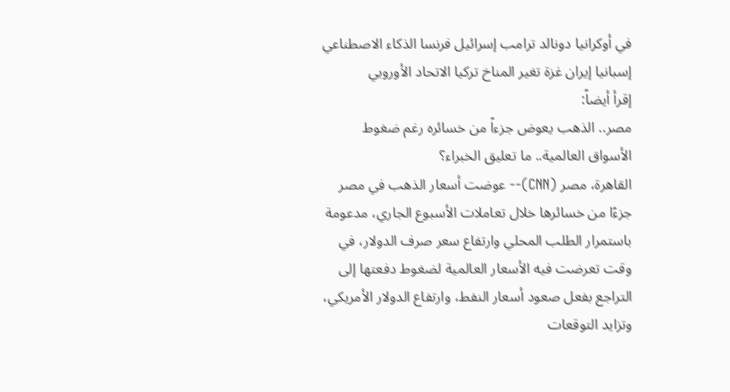في أوكرانيا دونالد ترامب إسرائيل فرنسا الذكاء الاصطناعي إسبانيا إيران غزة تغير المناخ تركيا الاتحاد الأوروبي
إقرأ أيضاً:
مصر.. الذهب يعوض جزءاً من خسائره رغم ضغوط الأسواق العالمية.. ما تعليق الخبراء؟
القاهرة، مصر (CNN)-- عوضت أسعار الذهب في مصر جزءًا من خسائرها خلال تعاملات الأسبوع الجاري، مدعومة باستمرار الطلب المحلي وارتفاع سعر صرف الدولار، في وقت تعرضت فيه الأسعار العالمية لضغوط دفعتها إلى التراجع بفعل صعود أسعار النفط، وارتفاع الدولار الأمريكي، وتزايد التوقعات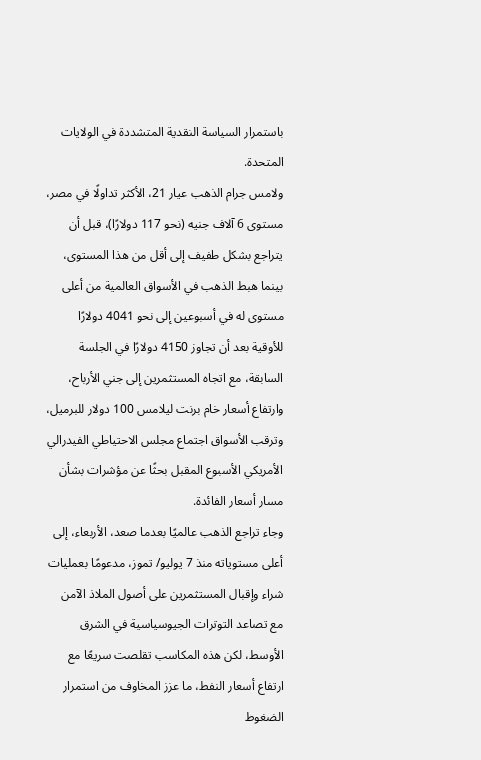باستمرار السياسة النقدية المتشددة في الولايات المتحدة.
ولامس جرام الذهب عيار 21، الأكثر تداولًا في مصر، مستوى 6 آلاف جنيه (نحو 117 دولارًا)، قبل أن يتراجع بشكل طفيف إلى أقل من هذا المستوى، بينما هبط الذهب في الأسواق العالمية من أعلى مستوى له في أسبوعين إلى نحو 4041 دولارًا للأوقية بعد أن تجاوز 4150 دولارًا في الجلسة السابقة، مع اتجاه المستثمرين إلى جني الأرباح، وارتفاع أسعار خام برنت ليلامس 100 دولار للبرميل، وترقب الأسواق اجتماع مجلس الاحتياطي الفيدرالي الأمريكي الأسبوع المقبل بحثًا عن مؤشرات بشأن مسار أسعار الفائدة.
وجاء تراجع الذهب عالميًا بعدما صعد، الأربعاء، إلى أعلى مستوياته منذ 7 يوليو/ تموز، مدعومًا بعمليات شراء وإقبال المستثمرين على أصول الملاذ الآمن مع تصاعد التوترات الجيوسياسية في الشرق الأوسط، لكن هذه المكاسب تقلصت سريعًا مع ارتفاع أسعار النفط، ما عزز المخاوف من استمرار الضغوط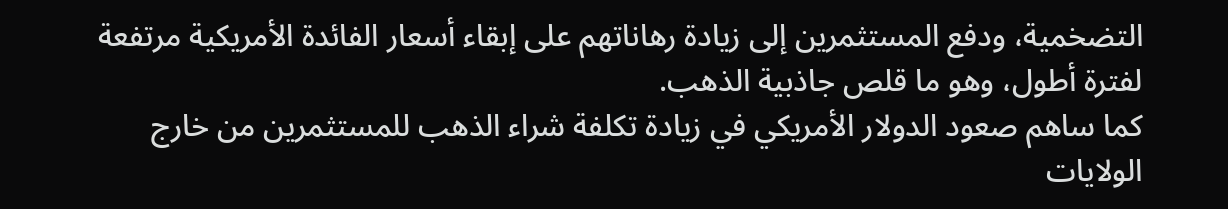التضخمية، ودفع المستثمرين إلى زيادة رهاناتهم على إبقاء أسعار الفائدة الأمريكية مرتفعة لفترة أطول، وهو ما قلص جاذبية الذهب.
كما ساهم صعود الدولار الأمريكي في زيادة تكلفة شراء الذهب للمستثمرين من خارج الولايات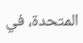المتحدة، في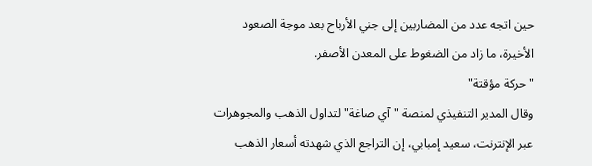حين اتجه عدد من المضاربين إلى جني الأرباح بعد موجة الصعود الأخيرة، ما زاد من الضغوط على المعدن الأصفر.
"حركة مؤقتة"
وقال المدير التنفيذي لمنصة "آي صاغة" لتداول الذهب والمجوهرات عبر الإنترنت، سعيد إمبابي، إن التراجع الذي شهدته أسعار الذهب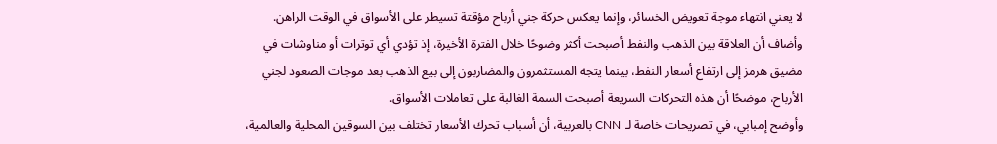لا يعني انتهاء موجة تعويض الخسائر، وإنما يعكس حركة جني أرباح مؤقتة تسيطر على الأسواق في الوقت الراهن.
وأضاف أن العلاقة بين الذهب والنفط أصبحت أكثر وضوحًا خلال الفترة الأخيرة، إذ تؤدي أي توترات أو مناوشات في مضيق هرمز إلى ارتفاع أسعار النفط، بينما يتجه المستثمرون والمضاربون إلى بيع الذهب بعد موجات الصعود لجني الأرباح، موضحًا أن هذه التحركات السريعة أصبحت السمة الغالبة على تعاملات الأسواق.
وأوضح إمبابي، في تصريحات خاصة لـ CNN بالعربية، أن أسباب تحرك الأسعار تختلف بين السوقين المحلية والعالمية،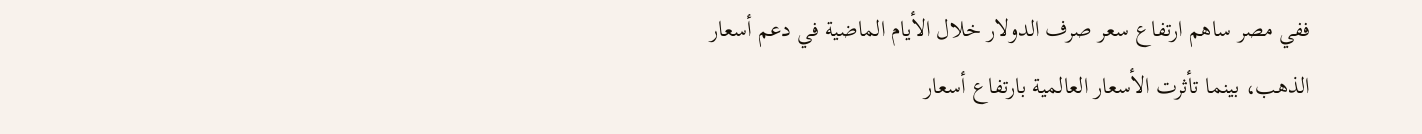ففي مصر ساهم ارتفاع سعر صرف الدولار خلال الأيام الماضية في دعم أسعار الذهب، بينما تأثرت الأسعار العالمية بارتفاع أسعار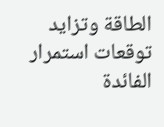الطاقة وتزايد توقعات استمرار الفائدة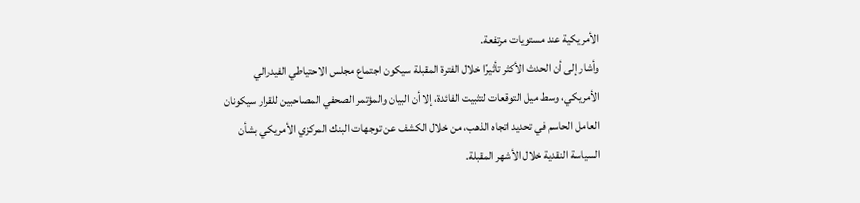الأمريكية عند مستويات مرتفعة.
وأشار إلى أن الحدث الأكثر تأثيرًا خلال الفترة المقبلة سيكون اجتماع مجلس الاحتياطي الفيدرالي الأمريكي، وسط ميل التوقعات لتثبيت الفائدة، إلا أن البيان والمؤتمر الصحفي المصاحبين للقرار سيكونان العامل الحاسم في تحديد اتجاه الذهب، من خلال الكشف عن توجهات البنك المركزي الأمريكي بشأن السياسة النقدية خلال الأشهر المقبلة.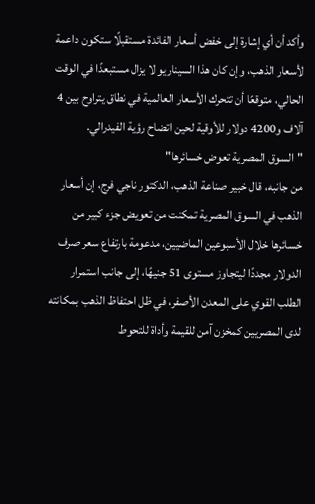وأكد أن أي إشارة إلى خفض أسعار الفائدة مستقبلًا ستكون داعمة لأسعار الذهب، وإن كان هذا السيناريو لا يزال مستبعدًا في الوقت الحالي، متوقعًا أن تتحرك الأسعار العالمية في نطاق يتراوح بين 4 آلاف و4200 دولار للأوقية لحين اتضاح رؤية الفيدرالي.
"السوق المصرية تعوض خسائرها"
من جانبه، قال خبير صناعة الذهب، الدكتور ناجي فرج، إن أسعار الذهب في السوق المصرية تمكنت من تعويض جزء كبير من خسائرها خلال الأسبوعين الماضيين، مدعومة بارتفاع سعر صرف الدولار مجددًا ليتجاوز مستوى 51 جنيهًا، إلى جانب استمرار الطلب القوي على المعدن الأصفر، في ظل احتفاظ الذهب بمكانته لدى المصريين كمخزن آمن للقيمة وأداة للتحوط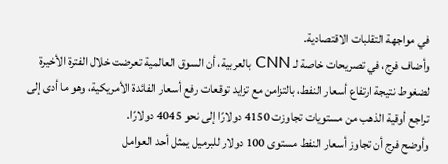في مواجهة التقلبات الاقتصادية.
وأضاف فرج، في تصريحات خاصة لـ CNN بالعربية، أن السوق العالمية تعرضت خلال الفترة الأخيرة لضغوط نتيجة ارتفاع أسعار النفط، بالتزامن مع تزايد توقعات رفع أسعار الفائدة الأمريكية، وهو ما أدى إلى تراجع أوقية الذهب من مستويات تجاوزت 4150 دولارًا إلى نحو 4045 دولارًا.
وأوضح فرج أن تجاوز أسعار النفط مستوى 100 دولار للبرميل يمثل أحد العوامل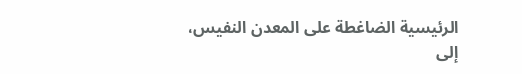الرئيسية الضاغطة على المعدن النفيس، إلى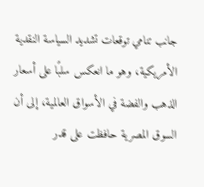جانب تنامي توقعات تشديد السياسة النقدية الأمريكية، وهو ما انعكس سلبًا على أسعار الذهب والفضة في الأسواق العالمية، إلى أن السوق المصرية حافظت على قدر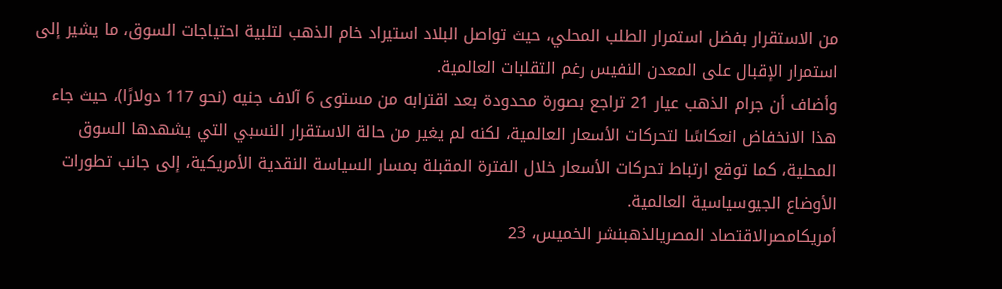من الاستقرار بفضل استمرار الطلب المحلي، حيث تواصل البلاد استيراد خام الذهب لتلبية احتياجات السوق، ما يشير إلى استمرار الإقبال على المعدن النفيس رغم التقلبات العالمية.
وأضاف أن جرام الذهب عيار 21 تراجع بصورة محدودة بعد اقترابه من مستوى 6 آلاف جنيه (نحو 117 دولارًا)، حيث جاء هذا الانخفاض انعكاسًا لتحركات الأسعار العالمية، لكنه لم يغير من حالة الاستقرار النسبي التي يشهدها السوق المحلية، كما توقع ارتباط تحركات الأسعار خلال الفترة المقبلة بمسار السياسة النقدية الأمريكية، إلى جانب تطورات الأوضاع الجيوسياسية العالمية.
أمريكامصرالاقتصاد المصريالذهبنشر الخميس، 23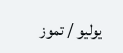يوليو / تموز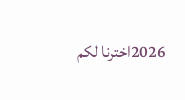2026اخترنا لكم